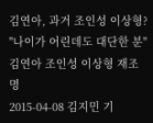김연아, 과거 조인성 이상형? "나이가 어린데도 대단한 분"
김연아 조인성 이상형 재조명
2015-04-08 김지민 기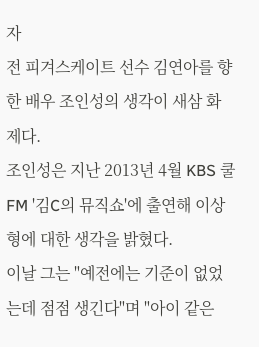자
전 피겨스케이트 선수 김연아를 향한 배우 조인성의 생각이 새삼 화제다.
조인성은 지난 2013년 4월 KBS 쿨FM '김C의 뮤직쇼'에 출연해 이상형에 대한 생각을 밝혔다.
이날 그는 "예전에는 기준이 없었는데 점점 생긴다"며 "아이 같은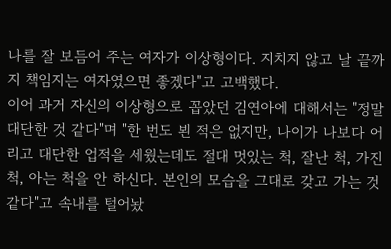나를 잘 보듬어 주는 여자가 이상형이다. 지치지 않고 날 끝까지 책임지는 여자였으면 좋겠다"고 고백했다.
이어 과거 자신의 이상형으로 꼽았던 김연아에 대해서는 "정말 대단한 것 같다"며 "한 번도 뵌 적은 없지만, 나이가 나보다 어리고 대단한 업적을 세웠는데도 절대 멋있는 척, 잘난 척, 가진 척, 아는 척을 안 하신다. 본인의 모습을 그대로 갖고 가는 것 같다"고 속내를 털어놨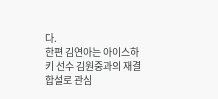다.
한편 김연아는 아이스하키 선수 김원중과의 재결합설로 관심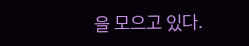을 모으고 있다.